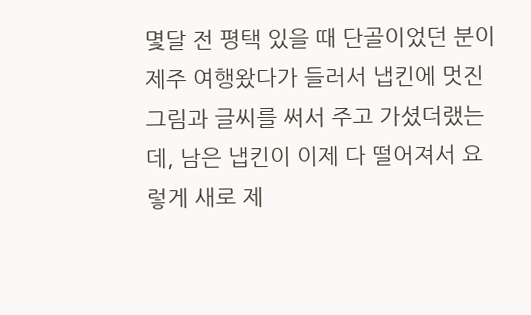몇달 전 평택 있을 때 단골이었던 분이 제주 여행왔다가 들러서 냅킨에 멋진 그림과 글씨를 써서 주고 가셨더랬는데, 남은 냅킨이 이제 다 떨어져서 요렇게 새로 제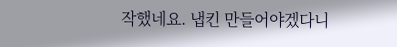작했네요. 냅킨 만들어야겠다니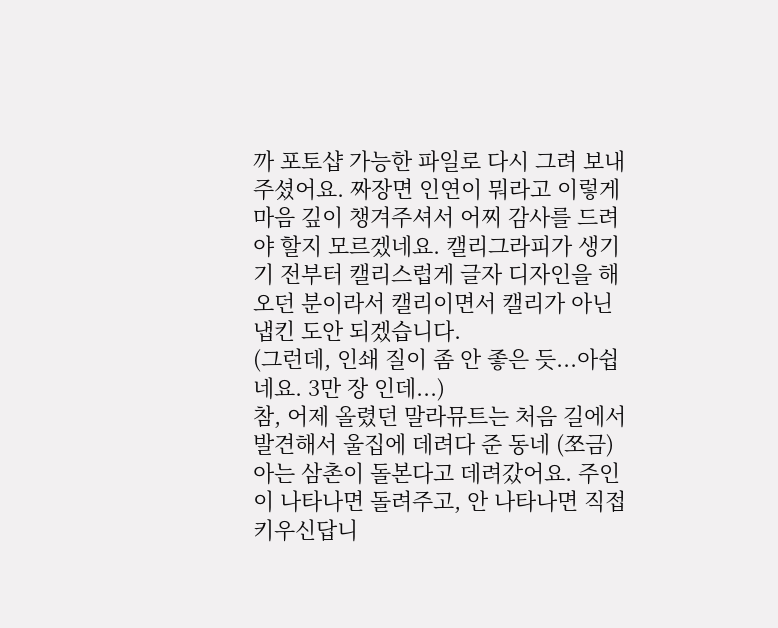까 포토샵 가능한 파일로 다시 그려 보내주셨어요. 짜장면 인연이 뭐라고 이렇게 마음 깊이 챙겨주셔서 어찌 감사를 드려야 할지 모르겠네요. 캘리그라피가 생기기 전부터 캘리스럽게 글자 디자인을 해오던 분이라서 캘리이면서 캘리가 아닌 냅킨 도안 되겠습니다.
(그런데, 인쇄 질이 좀 안 좋은 듯...아쉽네요. 3만 장 인데...)
참, 어제 올렸던 말라뮤트는 처음 길에서 발견해서 울집에 데려다 준 동네 (쪼금) 아는 삼촌이 돌본다고 데려갔어요. 주인이 나타나면 돌려주고, 안 나타나면 직접 키우신답니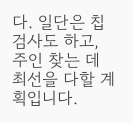다. 일단은 칩 검사도 하고, 주인 찾는 데 최선을 다할 계획입니다.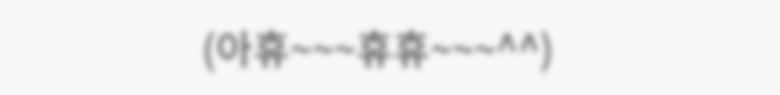(아휴~~~휴휴~~~^^)